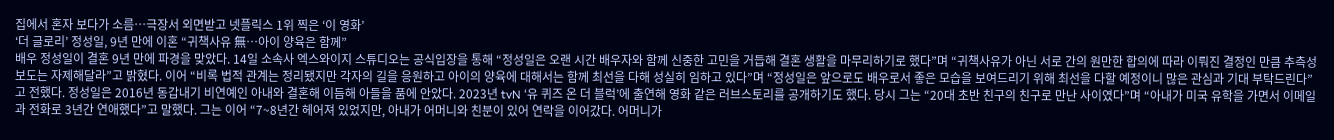집에서 혼자 보다가 소름…극장서 외면받고 넷플릭스 1위 찍은 ‘이 영화’
‘더 글로리’ 정성일, 9년 만에 이혼 “귀책사유 無…아이 양육은 함께”
배우 정성일이 결혼 9년 만에 파경을 맞았다. 14일 소속사 엑스와이지 스튜디오는 공식입장을 통해 “정성일은 오랜 시간 배우자와 함께 신중한 고민을 거듭해 결혼 생활을 마무리하기로 했다”며 “귀책사유가 아닌 서로 간의 원만한 합의에 따라 이뤄진 결정인 만큼 추측성 보도는 자제해달라”고 밝혔다. 이어 “비록 법적 관계는 정리됐지만 각자의 길을 응원하고 아이의 양육에 대해서는 함께 최선을 다해 성실히 임하고 있다”며 “정성일은 앞으로도 배우로서 좋은 모습을 보여드리기 위해 최선을 다할 예정이니 많은 관심과 기대 부탁드린다”고 전했다. 정성일은 2016년 동갑내기 비연예인 아내와 결혼해 이듬해 아들을 품에 안았다. 2023년 tvN ‘유 퀴즈 온 더 블럭’에 출연해 영화 같은 러브스토리를 공개하기도 했다. 당시 그는 “20대 초반 친구의 친구로 만난 사이였다”며 “아내가 미국 유학을 가면서 이메일과 전화로 3년간 연애했다”고 말했다. 그는 이어 “7~8년간 헤어져 있었지만, 아내가 어머니와 친분이 있어 연락을 이어갔다. 어머니가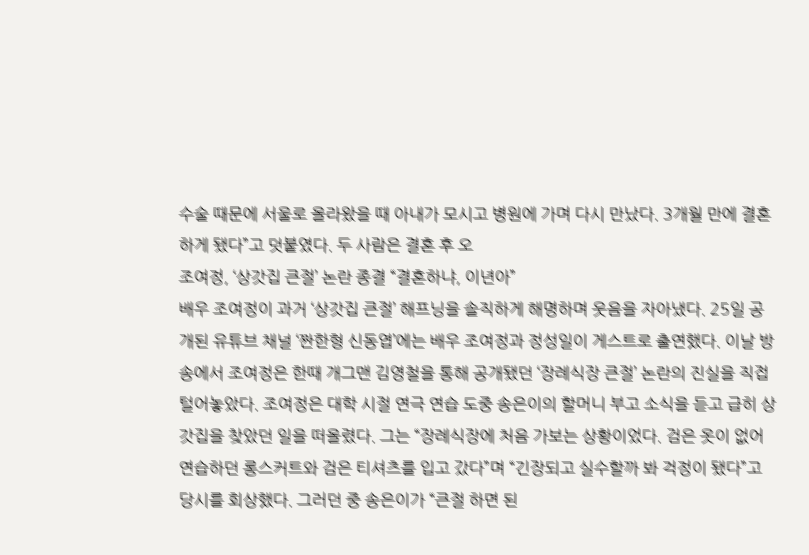수술 때문에 서울로 올라왔을 때 아내가 모시고 병원에 가며 다시 만났다. 3개월 만에 결혼하게 됐다”고 덧붙였다. 두 사람은 결혼 후 오
조여정, ‘상갓집 큰절’ 논란 종결 “결혼하냐, 이년아”
배우 조여정이 과거 ‘상갓집 큰절’ 해프닝을 솔직하게 해명하며 웃음을 자아냈다. 25일 공개된 유튜브 채널 ‘짠한형 신동엽’에는 배우 조여정과 정성일이 게스트로 출연했다. 이날 방송에서 조여정은 한때 개그맨 김영철을 통해 공개됐던 ‘장례식장 큰절’ 논란의 진실을 직접 털어놓았다. 조여정은 대학 시절 연극 연습 도중 송은이의 할머니 부고 소식을 듣고 급히 상갓집을 찾았던 일을 떠올렸다. 그는 “장례식장에 처음 가보는 상황이었다. 검은 옷이 없어 연습하던 롱스커트와 검은 티셔츠를 입고 갔다”며 “긴장되고 실수할까 봐 걱정이 됐다”고 당시를 회상했다. 그러던 중 송은이가 “큰절 하면 된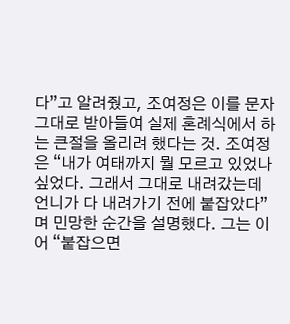다”고 알려줬고, 조여정은 이를 문자 그대로 받아들여 실제 혼례식에서 하는 큰절을 올리려 했다는 것. 조여정은 “내가 여태까지 뭘 모르고 있었나 싶었다. 그래서 그대로 내려갔는데 언니가 다 내려가기 전에 붙잡았다”며 민망한 순간을 설명했다. 그는 이어 “붙잡으면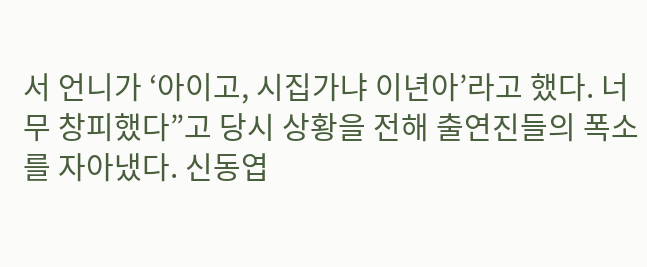서 언니가 ‘아이고, 시집가냐 이년아’라고 했다. 너무 창피했다”고 당시 상황을 전해 출연진들의 폭소를 자아냈다. 신동엽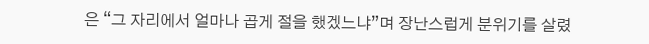은 “그 자리에서 얼마나 곱게 절을 했겠느냐”며 장난스럽게 분위기를 살렸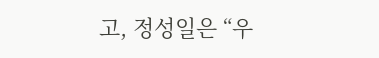고, 정성일은 “우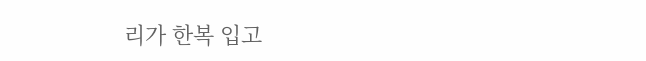리가 한복 입고